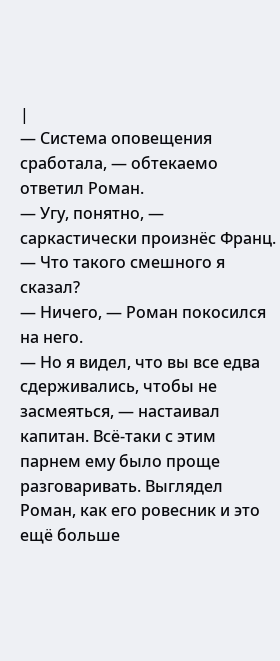|
— Система оповещения сработала, — обтекаемо ответил Роман.
— Угу, понятно, — саркастически произнёс Франц. — Что такого смешного я сказал?
— Ничего, — Роман покосился на него.
— Но я видел, что вы все едва сдерживались, чтобы не засмеяться, — настаивал капитан. Всё-таки с этим парнем ему было проще разговаривать. Выглядел Роман, как его ровесник и это ещё больше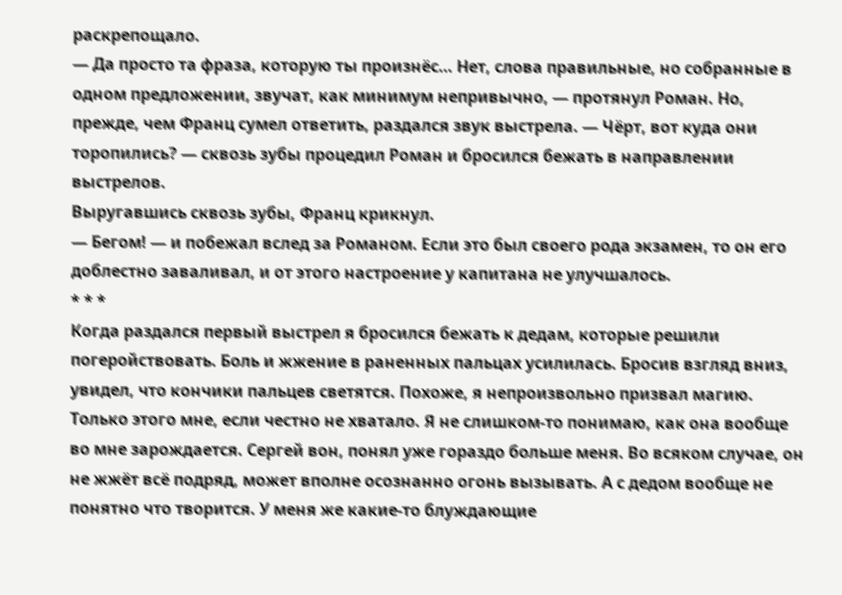раскрепощало.
— Да просто та фраза, которую ты произнёс… Нет, слова правильные, но собранные в одном предложении, звучат, как минимум непривычно, — протянул Роман. Но, прежде, чем Франц сумел ответить, раздался звук выстрела. — Чёрт, вот куда они торопились? — сквозь зубы процедил Роман и бросился бежать в направлении выстрелов.
Выругавшись сквозь зубы, Франц крикнул.
— Бегом! — и побежал вслед за Романом. Если это был своего рода экзамен, то он его доблестно заваливал, и от этого настроение у капитана не улучшалось.
* * *
Когда раздался первый выстрел я бросился бежать к дедам, которые решили погеройствовать. Боль и жжение в раненных пальцах усилилась. Бросив взгляд вниз, увидел, что кончики пальцев светятся. Похоже, я непроизвольно призвал магию. Только этого мне, если честно не хватало. Я не слишком-то понимаю, как она вообще во мне зарождается. Сергей вон, понял уже гораздо больше меня. Во всяком случае, он не жжёт всё подряд, может вполне осознанно огонь вызывать. А с дедом вообще не понятно что творится. У меня же какие-то блуждающие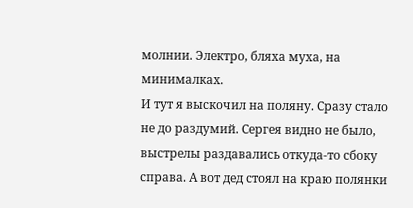молнии. Электро, бляха муха, на минималках.
И тут я выскочил на поляну. Сразу стало не до раздумий. Сергея видно не было, выстрелы раздавались откуда-то сбоку справа. А вот дед стоял на краю полянки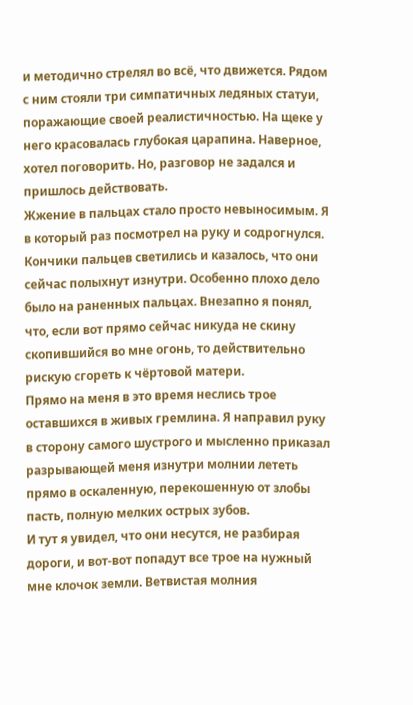и методично стрелял во всё, что движется. Рядом с ним стояли три симпатичных ледяных статуи, поражающие своей реалистичностью. На щеке у него красовалась глубокая царапина. Наверное, хотел поговорить. Но, разговор не задался и пришлось действовать.
Жжение в пальцах стало просто невыносимым. Я в который раз посмотрел на руку и содрогнулся. Кончики пальцев светились и казалось, что они сейчас полыхнут изнутри. Особенно плохо дело было на раненных пальцах. Внезапно я понял, что, если вот прямо сейчас никуда не скину скопившийся во мне огонь, то действительно рискую сгореть к чёртовой матери.
Прямо на меня в это время неслись трое оставшихся в живых гремлина. Я направил руку в сторону самого шустрого и мысленно приказал разрывающей меня изнутри молнии лететь прямо в оскаленную, перекошенную от злобы пасть, полную мелких острых зубов.
И тут я увидел, что они несутся, не разбирая дороги, и вот-вот попадут все трое на нужный мне клочок земли. Ветвистая молния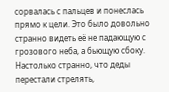сорвалась с пальцев и понеслась прямо к цели. Это было довольно странно видеть её не падающую с грозового неба, а бьющую сбоку. Настолько странно, что деды перестали стрелять,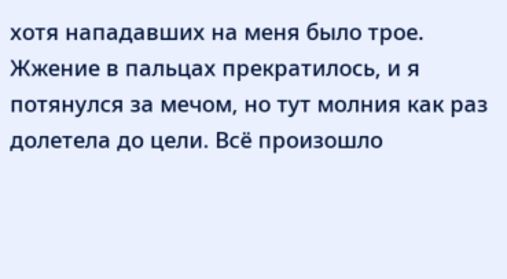хотя нападавших на меня было трое. Жжение в пальцах прекратилось, и я потянулся за мечом, но тут молния как раз долетела до цели. Всё произошло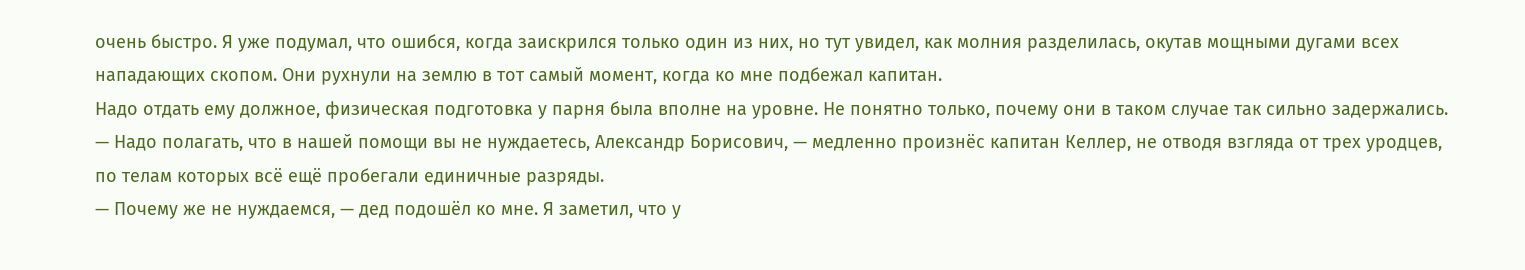очень быстро. Я уже подумал, что ошибся, когда заискрился только один из них, но тут увидел, как молния разделилась, окутав мощными дугами всех нападающих скопом. Они рухнули на землю в тот самый момент, когда ко мне подбежал капитан.
Надо отдать ему должное, физическая подготовка у парня была вполне на уровне. Не понятно только, почему они в таком случае так сильно задержались.
— Надо полагать, что в нашей помощи вы не нуждаетесь, Александр Борисович, — медленно произнёс капитан Келлер, не отводя взгляда от трех уродцев, по телам которых всё ещё пробегали единичные разряды.
— Почему же не нуждаемся, — дед подошёл ко мне. Я заметил, что у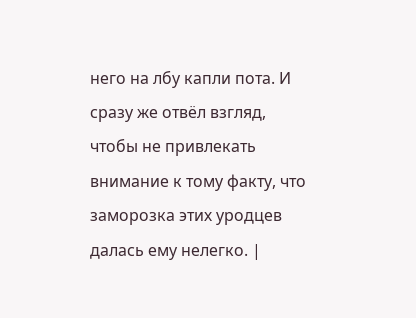него на лбу капли пота. И сразу же отвёл взгляд, чтобы не привлекать внимание к тому факту, что заморозка этих уродцев далась ему нелегко. |